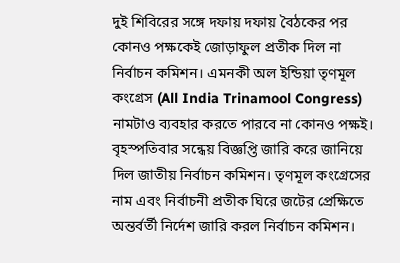দুই শিবিরের সঙ্গে দফায় দফায় বৈঠকের পর কোনও পক্ষকেই জোড়াফুল প্রতীক দিল না নির্বাচন কমিশন। এমনকী অল ইন্ডিয়া তৃণমূল কংগ্রেস (All India Trinamool Congress) নামটাও ব্যবহার করতে পারবে না কোনও পক্ষই। বৃহস্পতিবার সন্ধেয় বিজ্ঞপ্তি জারি করে জানিয়ে দিল জাতীয় নির্বাচন কমিশন। তৃণমূল কংগ্রেসের নাম এবং নির্বাচনী প্রতীক ঘিরে জটের প্রেক্ষিতে অন্তর্বর্তী নির্দেশ জারি করল নির্বাচন কমিশন।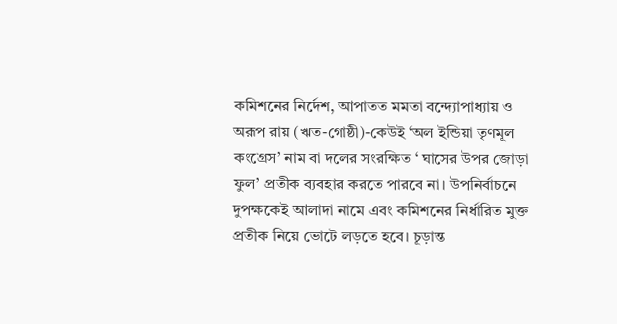কমিশনের নির্দেশ, আপাতত মমতা বন্দ্যোপাধ্যায় ও অরূপ রায় (ঋত-গোষ্ঠী)-কেউই ‘অল ইন্ডিয়া তৃণমূল কংগ্রেস’ নাম বা দলের সংরক্ষিত ‘ ঘাসের উপর জোড়া ফুল’ প্রতীক ব্যবহার করতে পারবে না। উপনির্বাচনে দুপক্ষকেই আলাদা নামে এবং কমিশনের নির্ধারিত মুক্ত প্রতীক নিয়ে ভোটে লড়তে হবে। চূড়ান্ত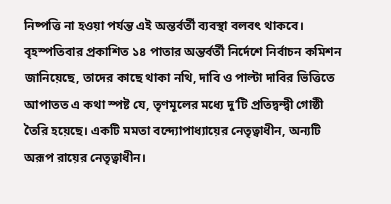নিষ্পত্তি না হওয়া পর্যন্ত এই অন্তর্বর্তী ব্যবস্থা বলবৎ থাকবে।
বৃহস্পতিবার প্রকাশিত ১৪ পাতার অন্তর্বর্তী নির্দেশে নির্বাচন কমিশন জানিয়েছে, তাদের কাছে থাকা নথি, দাবি ও পাল্টা দাবির ভিত্তিতে আপাতত এ কথা স্পষ্ট যে, তৃণমূলের মধ্যে দু’টি প্রতিদ্বন্দ্বী গোষ্ঠী তৈরি হয়েছে। একটি মমতা বন্দ্যোপাধ্যায়ের নেতৃত্বাধীন, অন্যটি অরূপ রায়ের নেতৃত্বাধীন।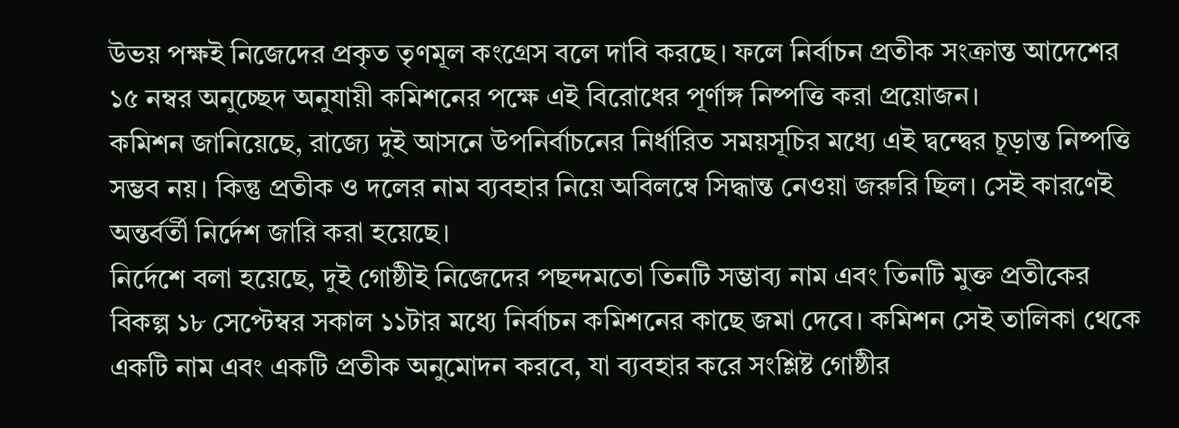উভয় পক্ষই নিজেদের প্রকৃত তৃণমূল কংগ্রেস বলে দাবি করছে। ফলে নির্বাচন প্রতীক সংক্রান্ত আদেশের ১৫ নম্বর অনুচ্ছেদ অনুযায়ী কমিশনের পক্ষে এই বিরোধের পূর্ণাঙ্গ নিষ্পত্তি করা প্রয়োজন।
কমিশন জানিয়েছে, রাজ্যে দুই আসনে উপনির্বাচনের নির্ধারিত সময়সূচির মধ্যে এই দ্বন্দ্বের চূড়ান্ত নিষ্পত্তি সম্ভব নয়। কিন্তু প্রতীক ও দলের নাম ব্যবহার নিয়ে অবিলম্বে সিদ্ধান্ত নেওয়া জরুরি ছিল। সেই কারণেই অন্তর্বর্তী নির্দেশ জারি করা হয়েছে।
নির্দেশে বলা হয়েছে, দুই গোষ্ঠীই নিজেদের পছন্দমতো তিনটি সম্ভাব্য নাম এবং তিনটি মুক্ত প্রতীকের বিকল্প ১৮ সেপ্টেম্বর সকাল ১১টার মধ্যে নির্বাচন কমিশনের কাছে জমা দেবে। কমিশন সেই তালিকা থেকে একটি নাম এবং একটি প্রতীক অনুমোদন করবে, যা ব্যবহার করে সংশ্লিষ্ট গোষ্ঠীর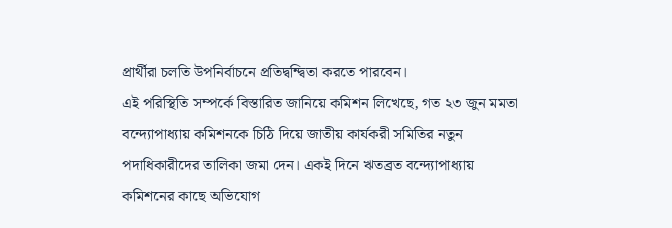প্রার্থীরা চলতি উপনির্বাচনে প্রতিদ্বন্দ্বিতা করতে পারবেন।
এই পরিস্থিতি সম্পর্কে বিস্তারিত জানিয়ে কমিশন লিখেছে, গত ২৩ জুন মমতা বন্দ্যোপাধ্যায় কমিশনকে চিঠি দিয়ে জাতীয় কার্যকরী সমিতির নতুন পদাধিকারীদের তালিকা জমা দেন। একই দিনে ঋতব্রত বন্দ্যোপাধ্যায় কমিশনের কাছে অভিযোগ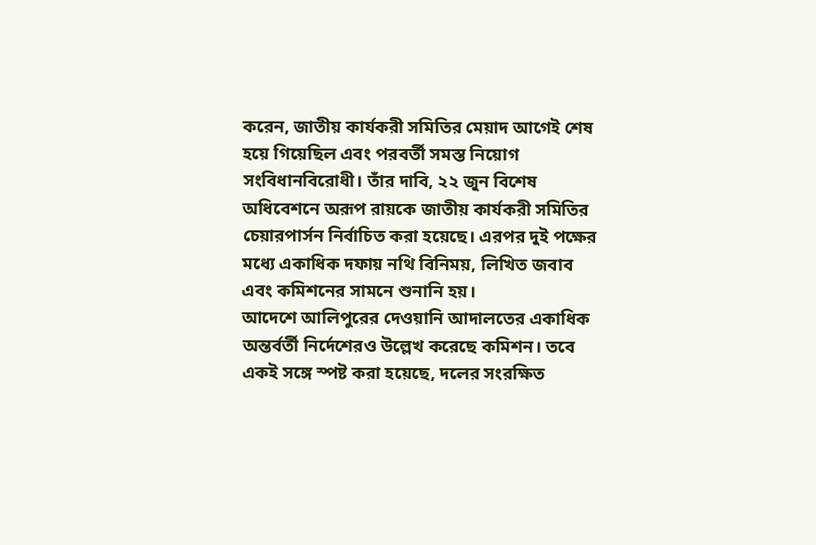করেন, জাতীয় কার্যকরী সমিতির মেয়াদ আগেই শেষ হয়ে গিয়েছিল এবং পরবর্তী সমস্ত নিয়োগ সংবিধানবিরোধী। তাঁর দাবি, ২২ জুন বিশেষ অধিবেশনে অরূপ রায়কে জাতীয় কার্যকরী সমিতির চেয়ারপার্সন নির্বাচিত করা হয়েছে। এরপর দুই পক্ষের মধ্যে একাধিক দফায় নথি বিনিময়, লিখিত জবাব এবং কমিশনের সামনে শুনানি হয়।
আদেশে আলিপুরের দেওয়ানি আদালতের একাধিক অন্তর্বর্তী নির্দেশেরও উল্লেখ করেছে কমিশন। তবে একই সঙ্গে স্পষ্ট করা হয়েছে, দলের সংরক্ষিত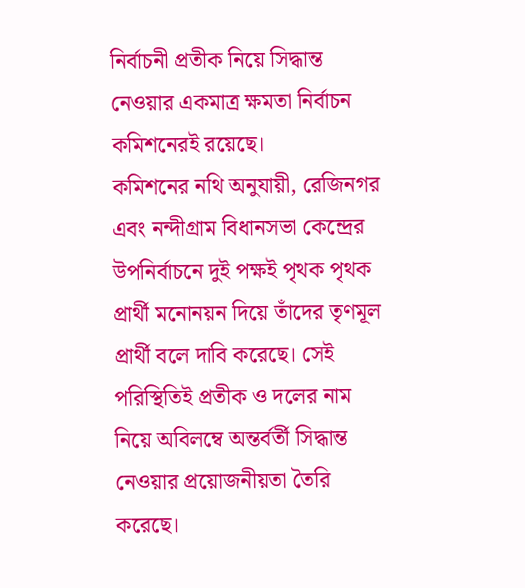নির্বাচনী প্রতীক নিয়ে সিদ্ধান্ত নেওয়ার একমাত্র ক্ষমতা নির্বাচন কমিশনেরই রয়েছে।
কমিশনের নথি অনুযায়ী, রেজিনগর এবং নন্দীগ্রাম বিধানসভা কেন্দ্রের উপনির্বাচনে দুই পক্ষই পৃথক পৃথক প্রার্থী মনোনয়ন দিয়ে তাঁদের তৃণমূল প্রার্থী বলে দাবি করেছে। সেই পরিস্থিতিই প্রতীক ও দলের নাম নিয়ে অবিলম্বে অন্তর্বর্তী সিদ্ধান্ত নেওয়ার প্রয়োজনীয়তা তৈরি করেছে।